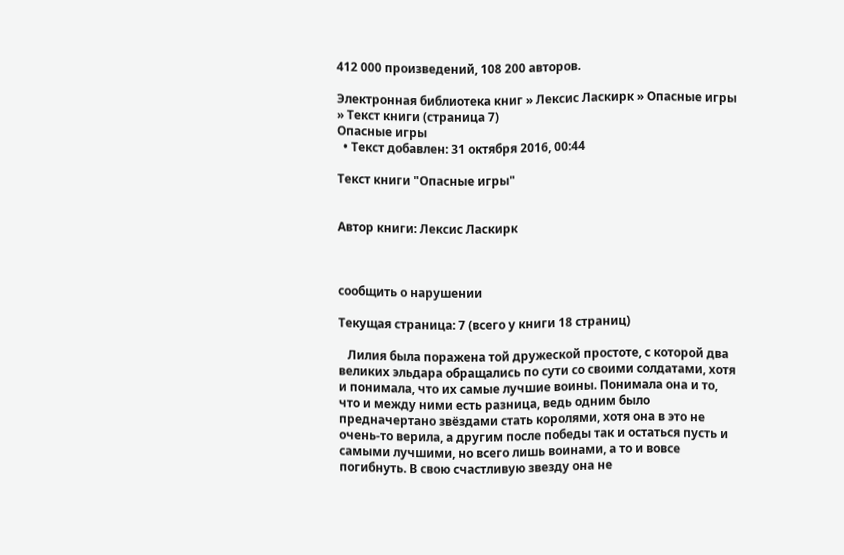412 000 произведений, 108 200 авторов.

Электронная библиотека книг » Лексис Ласкирк » Опасные игры » Текст книги (страница 7)
Опасные игры
  • Текст добавлен: 31 октября 2016, 00:44

Текст книги "Опасные игры"


Автор книги: Лексис Ласкирк



сообщить о нарушении

Текущая страница: 7 (всего у книги 18 страниц)

   Лилия была поражена той дружеской простоте, с которой два великих эльдара обращались по сути со своими солдатами, хотя и понимала, что их самые лучшие воины. Понимала она и то, что и между ними есть разница, ведь одним было предначертано звёздами стать королями, хотя она в это не очень-то верила, а другим после победы так и остаться пусть и самыми лучшими, но всего лишь воинами, а то и вовсе погибнуть. В свою счастливую звезду она не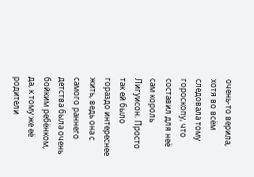очень-то верила, хотя во всём следовала тому гороскопу, что составил для неё сам король Лигуисон. Просто так ей было гораздо интереснее жить, ведь она с самого раннего детства была очень бойким ребёнком, да, к тому же её родители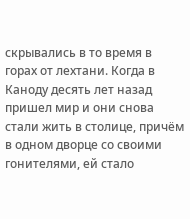скрывались в то время в горах от лехтани. Когда в Каноду десять лет назад пришел мир и они снова стали жить в столице, причём в одном дворце со своими гонителями, ей стало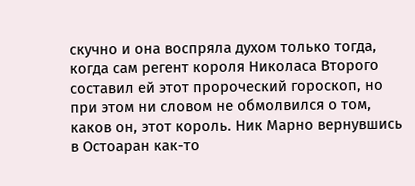скучно и она воспряла духом только тогда, когда сам регент короля Николаса Второго составил ей этот пророческий гороскоп, но при этом ни словом не обмолвился о том, каков он, этот король. Ник Марно вернувшись в Остоаран как-то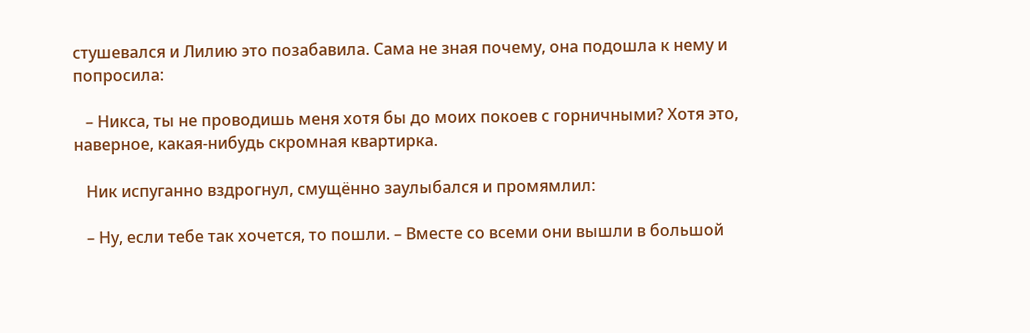стушевался и Лилию это позабавила. Сама не зная почему, она подошла к нему и попросила:

   – Никса, ты не проводишь меня хотя бы до моих покоев с горничными? Хотя это, наверное, какая-нибудь скромная квартирка.

   Ник испуганно вздрогнул, смущённо заулыбался и промямлил:

   – Ну, если тебе так хочется, то пошли. – Вместе со всеми они вышли в большой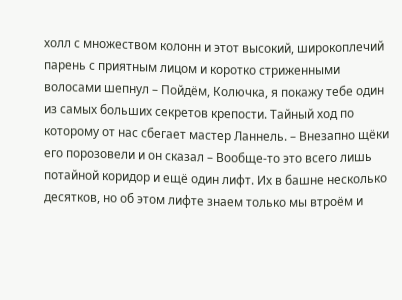холл с множеством колонн и этот высокий, широкоплечий парень с приятным лицом и коротко стриженными волосами шепнул – Пойдём, Колючка, я покажу тебе один из самых больших секретов крепости. Тайный ход по которому от нас сбегает мастер Ланнель. – Внезапно щёки его порозовели и он сказал – Вообще-то это всего лишь потайной коридор и ещё один лифт. Их в башне несколько десятков, но об этом лифте знаем только мы втроём и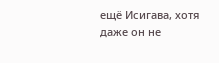ещё Исигава, хотя даже он не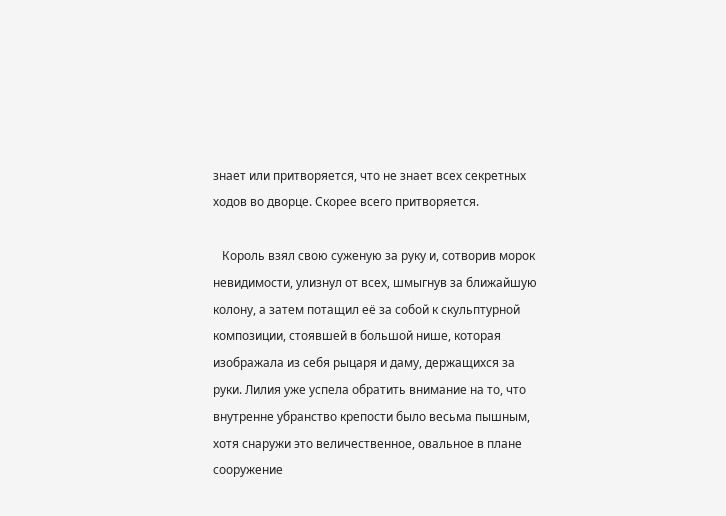знает или притворяется, что не знает всех секретных ходов во дворце. Скорее всего притворяется.

   Король взял свою суженую за руку и, сотворив морок невидимости, улизнул от всех, шмыгнув за ближайшую колону, а затем потащил её за собой к скульптурной композиции, стоявшей в большой нише, которая изображала из себя рыцаря и даму, держащихся за руки. Лилия уже успела обратить внимание на то, что внутренне убранство крепости было весьма пышным, хотя снаружи это величественное, овальное в плане сооружение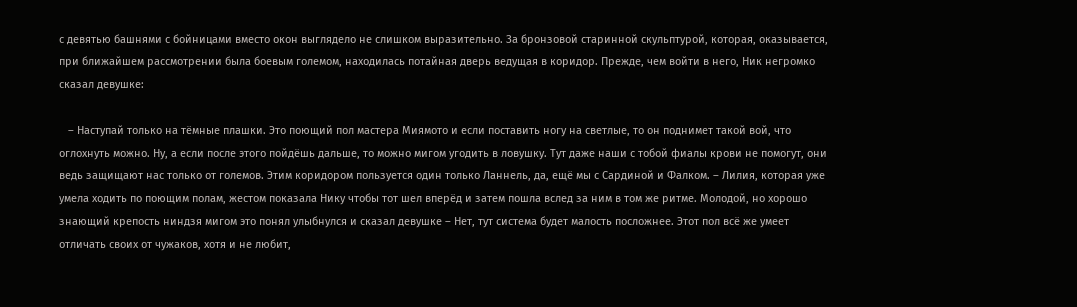с девятью башнями с бойницами вместо окон выглядело не слишком выразительно. За бронзовой старинной скульптурой, которая, оказывается, при ближайшем рассмотрении была боевым големом, находилась потайная дверь ведущая в коридор. Прежде, чем войти в него, Ник негромко сказал девушке:

   – Наступай только на тёмные плашки. Это поющий пол мастера Миямото и если поставить ногу на светлые, то он поднимет такой вой, что оглохнуть можно. Ну, а если после этого пойдёшь дальше, то можно мигом угодить в ловушку. Тут даже наши с тобой фиалы крови не помогут, они ведь защищают нас только от големов. Этим коридором пользуется один только Ланнель, да, ещё мы с Сардиной и Фалком. – Лилия, которая уже умела ходить по поющим полам, жестом показала Нику чтобы тот шел вперёд и затем пошла вслед за ним в том же ритме. Молодой, но хорошо знающий крепость ниндзя мигом это понял улыбнулся и сказал девушке – Нет, тут система будет малость посложнее. Этот пол всё же умеет отличать своих от чужаков, хотя и не любит,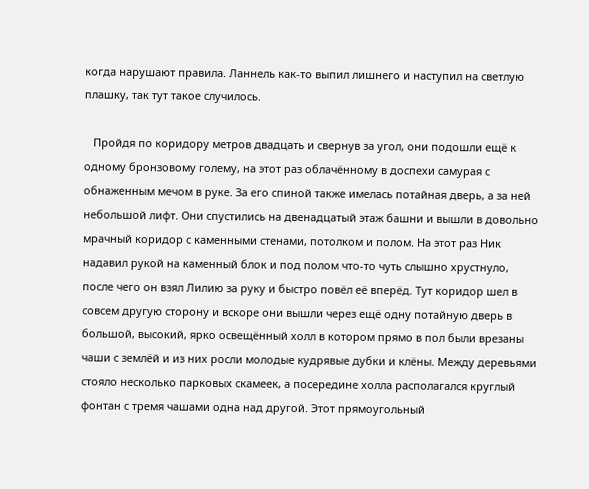когда нарушают правила. Ланнель как-то выпил лишнего и наступил на светлую плашку, так тут такое случилось.

   Пройдя по коридору метров двадцать и свернув за угол, они подошли ещё к одному бронзовому голему, на этот раз облачённому в доспехи самурая с обнаженным мечом в руке. За его спиной также имелась потайная дверь, а за ней небольшой лифт. Они спустились на двенадцатый этаж башни и вышли в довольно мрачный коридор с каменными стенами, потолком и полом. На этот раз Ник надавил рукой на каменный блок и под полом что-то чуть слышно хрустнуло, после чего он взял Лилию за руку и быстро повёл её вперёд. Тут коридор шел в совсем другую сторону и вскоре они вышли через ещё одну потайную дверь в большой, высокий, ярко освещённый холл в котором прямо в пол были врезаны чаши с землёй и из них росли молодые кудрявые дубки и клёны. Между деревьями стояло несколько парковых скамеек, а посередине холла располагался круглый фонтан с тремя чашами одна над другой. Этот прямоугольный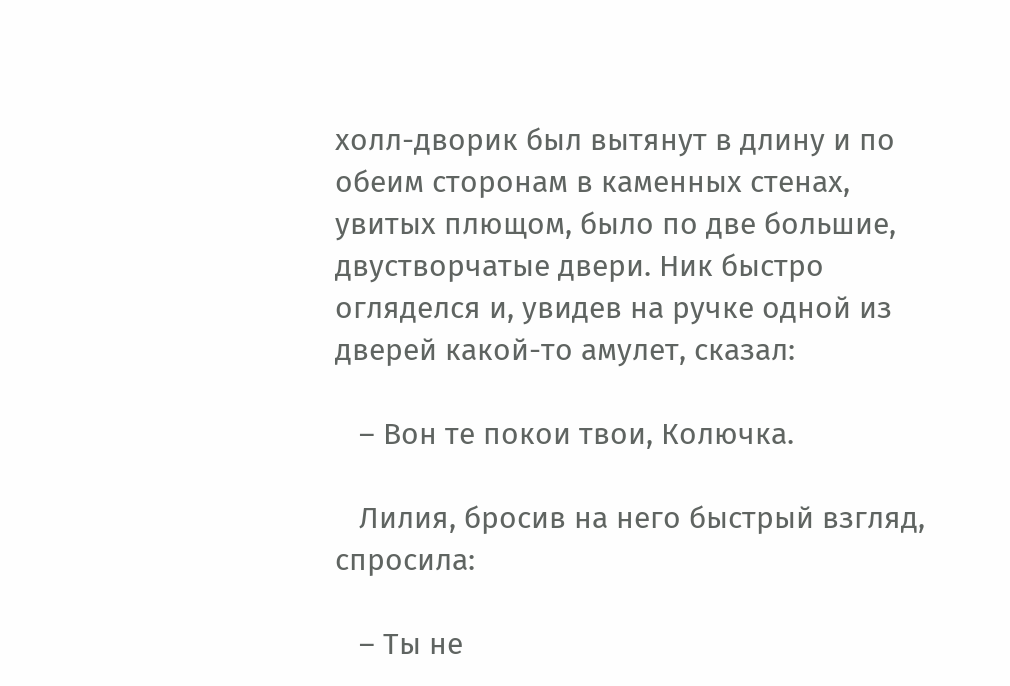холл-дворик был вытянут в длину и по обеим сторонам в каменных стенах, увитых плющом, было по две большие, двустворчатые двери. Ник быстро огляделся и, увидев на ручке одной из дверей какой-то амулет, сказал:

   – Вон те покои твои, Колючка.

   Лилия, бросив на него быстрый взгляд, спросила:

   – Ты не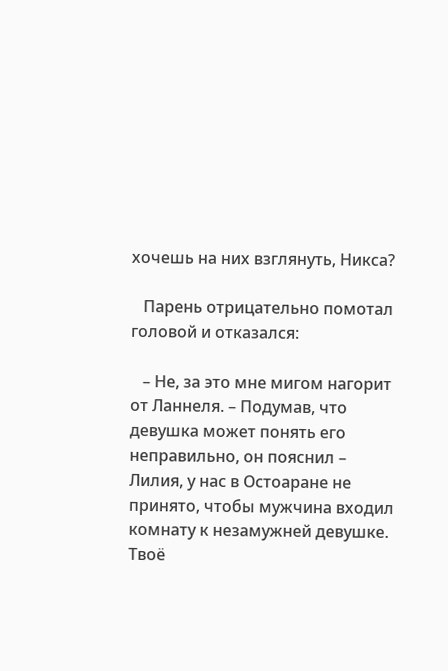хочешь на них взглянуть, Никса?

   Парень отрицательно помотал головой и отказался:

   – Не, за это мне мигом нагорит от Ланнеля. – Подумав, что девушка может понять его неправильно, он пояснил – Лилия, у нас в Остоаране не принято, чтобы мужчина входил комнату к незамужней девушке. Твоё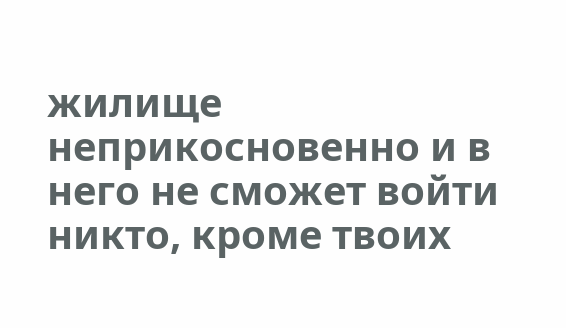жилище неприкосновенно и в него не сможет войти никто, кроме твоих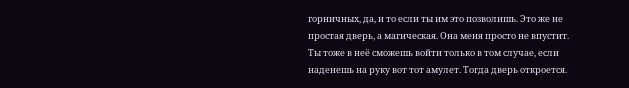горничных, да, и то если ты им это позволишь. Это же не простая дверь, а магическая. Она меня просто не впустит. Ты тоже в неё сможешь войти только в том случае, если наденешь на руку вот тот амулет. Тогда дверь откроется.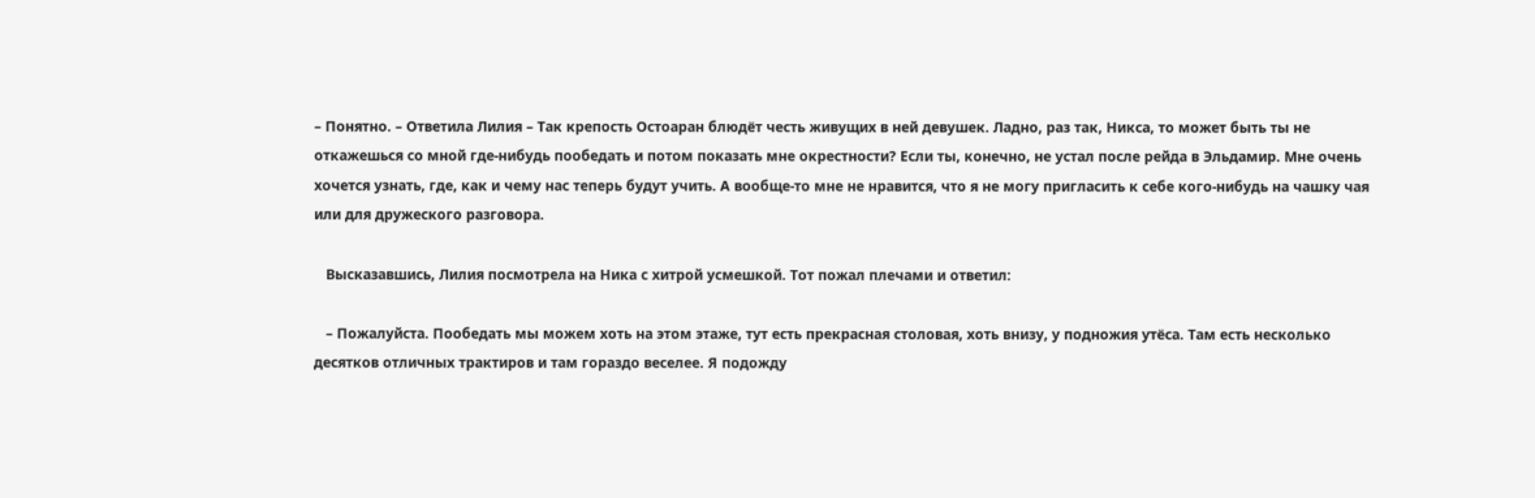– Понятно. – Ответила Лилия – Так крепость Остоаран блюдёт честь живущих в ней девушек. Ладно, раз так, Никса, то может быть ты не откажешься со мной где-нибудь пообедать и потом показать мне окрестности? Если ты, конечно, не устал после рейда в Эльдамир. Мне очень хочется узнать, где, как и чему нас теперь будут учить. А вообще-то мне не нравится, что я не могу пригласить к себе кого-нибудь на чашку чая или для дружеского разговора.

   Высказавшись, Лилия посмотрела на Ника с хитрой усмешкой. Тот пожал плечами и ответил:

   – Пожалуйста. Пообедать мы можем хоть на этом этаже, тут есть прекрасная столовая, хоть внизу, у подножия утёса. Там есть несколько десятков отличных трактиров и там гораздо веселее. Я подожду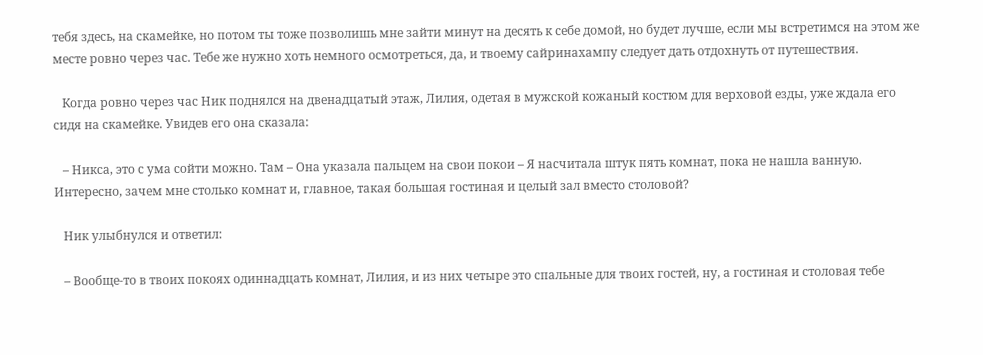тебя здесь, на скамейке, но потом ты тоже позволишь мне зайти минут на десять к себе домой, но будет лучше, если мы встретимся на этом же месте ровно через час. Тебе же нужно хоть немного осмотреться, да, и твоему сайринахампу следует дать отдохнуть от путешествия.

   Когда ровно через час Ник поднялся на двенадцатый этаж, Лилия, одетая в мужской кожаный костюм для верховой езды, уже ждала его сидя на скамейке. Увидев его она сказала:

   – Никса, это с ума сойти можно. Там – Она указала пальцем на свои покои – Я насчитала штук пять комнат, пока не нашла ванную. Интересно, зачем мне столько комнат и, главное, такая большая гостиная и целый зал вместо столовой?

   Ник улыбнулся и ответил:

   – Вообще-то в твоих покоях одиннадцать комнат, Лилия, и из них четыре это спальные для твоих гостей, ну, а гостиная и столовая тебе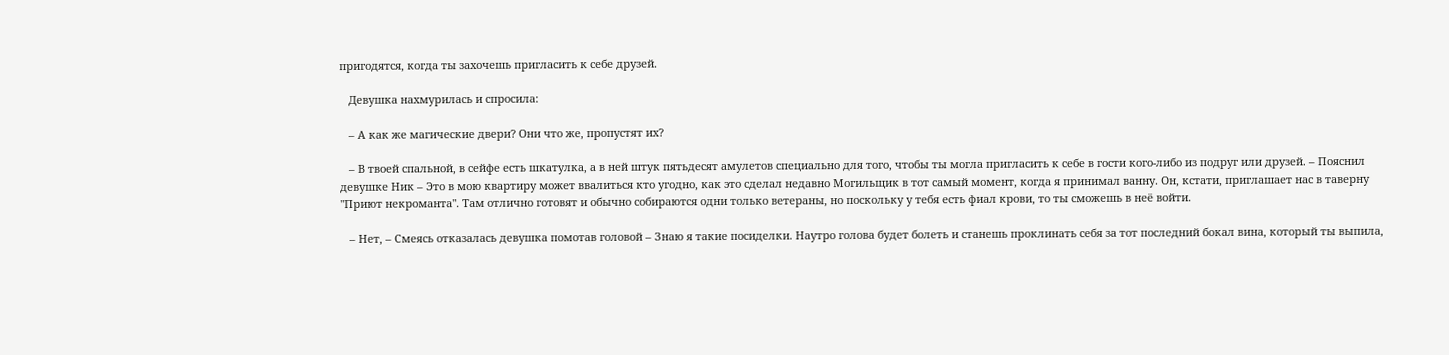пригодятся, когда ты захочешь пригласить к себе друзей.

   Девушка нахмурилась и спросила:

   – А как же магические двери? Они что же, пропустят их?

   – В твоей спальной, в сейфе есть шкатулка, а в ней штук пятьдесят амулетов специально для того, чтобы ты могла пригласить к себе в гости кого-либо из подруг или друзей. – Пояснил девушке Ник – Это в мою квартиру может ввалиться кто угодно, как это сделал недавно Могильщик в тот самый момент, когда я принимал ванну. Он, кстати, приглашает нас в таверну "Приют некроманта". Там отлично готовят и обычно собираются одни только ветераны, но поскольку у тебя есть фиал крови, то ты сможешь в неё войти.

   – Нет, – Смеясь отказалась девушка помотав головой – Знаю я такие посиделки. Наутро голова будет болеть и станешь проклинать себя за тот последний бокал вина, который ты выпила,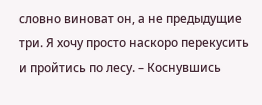словно виноват он, а не предыдущие три. Я хочу просто наскоро перекусить и пройтись по лесу. – Коснувшись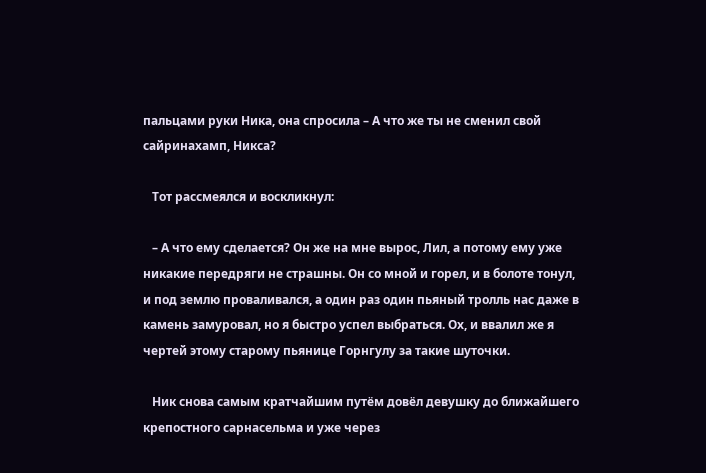пальцами руки Ника, она спросила – А что же ты не сменил свой сайринахамп, Никса?

   Тот рассмеялся и воскликнул:

   – А что ему сделается? Он же на мне вырос, Лил, а потому ему уже никакие передряги не страшны. Он со мной и горел, и в болоте тонул, и под землю проваливался, а один раз один пьяный тролль нас даже в камень замуровал, но я быстро успел выбраться. Ох, и ввалил же я чертей этому старому пьянице Горнгулу за такие шуточки.

   Ник снова самым кратчайшим путём довёл девушку до ближайшего крепостного сарнасельма и уже через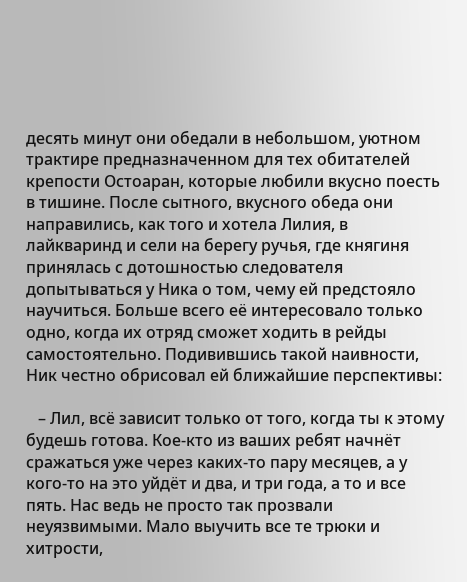десять минут они обедали в небольшом, уютном трактире предназначенном для тех обитателей крепости Остоаран, которые любили вкусно поесть в тишине. После сытного, вкусного обеда они направились, как того и хотела Лилия, в лайкваринд и сели на берегу ручья, где княгиня принялась с дотошностью следователя допытываться у Ника о том, чему ей предстояло научиться. Больше всего её интересовало только одно, когда их отряд сможет ходить в рейды самостоятельно. Подивившись такой наивности, Ник честно обрисовал ей ближайшие перспективы:

   – Лил, всё зависит только от того, когда ты к этому будешь готова. Кое-кто из ваших ребят начнёт сражаться уже через каких-то пару месяцев, а у кого-то на это уйдёт и два, и три года, а то и все пять. Нас ведь не просто так прозвали неуязвимыми. Мало выучить все те трюки и хитрости,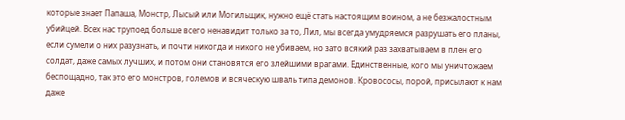которые знает Папаша, Монстр, Лысый или Могильщик, нужно ещё стать настоящим воином, а не безжалостным убийцей. Всех нас трупоед больше всего ненавидит только за то, Лил, мы всегда умудряемся разрушать его планы, если сумели о них разузнать, и почти никогда и никого не убиваем, но зато всякий раз захватываем в плен его солдат, даже самых лучших, и потом они становятся его злейшими врагами. Единственные, кого мы уничтожаем беспощадно, так это его монстров, големов и всяческую шваль типа демонов. Кровососы, порой, присылают к нам даже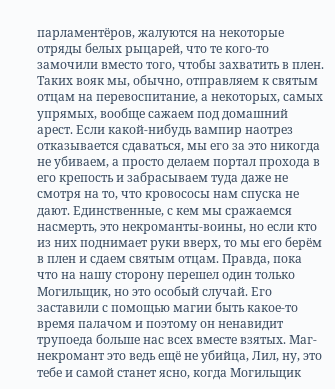парламентёров, жалуются на некоторые отряды белых рыцарей, что те кого-то замочили вместо того, чтобы захватить в плен. Таких вояк мы, обычно, отправляем к святым отцам на перевоспитание, а некоторых, самых упрямых, вообще сажаем под домашний арест. Если какой-нибудь вампир наотрез отказывается сдаваться, мы его за это никогда не убиваем, а просто делаем портал прохода в его крепость и забрасываем туда даже не смотря на то, что кровососы нам спуска не дают. Единственные, с кем мы сражаемся насмерть, это некроманты-воины, но если кто из них поднимает руки вверх, то мы его берём в плен и сдаем святым отцам. Правда, пока что на нашу сторону перешел один только Могильщик, но это особый случай. Его заставили с помощью магии быть какое-то время палачом и поэтому он ненавидит трупоеда больше нас всех вместе взятых. Маг-некромант это ведь ещё не убийца, Лил, ну, это тебе и самой станет ясно, когда Могильщик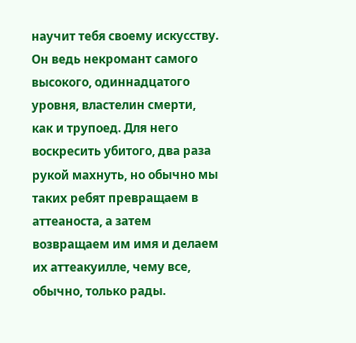научит тебя своему искусству. Он ведь некромант самого высокого, одиннадцатого уровня, властелин смерти, как и трупоед. Для него воскресить убитого, два раза рукой махнуть, но обычно мы таких ребят превращаем в аттеаноста, а затем возвращаем им имя и делаем их аттеакуилле, чему все, обычно, только рады.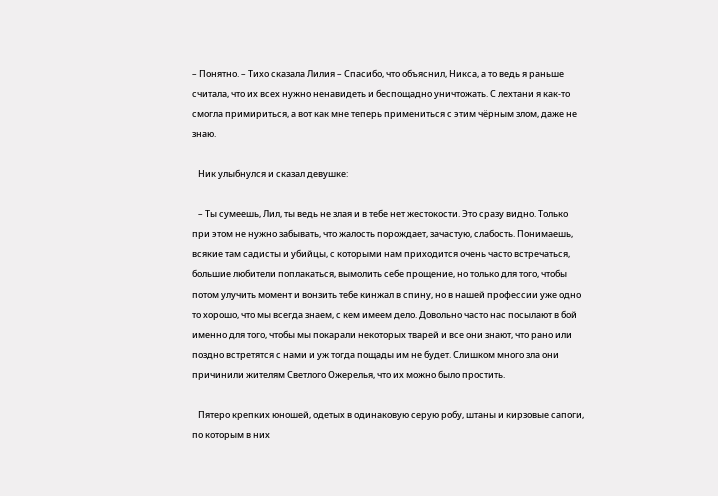– Понятно. – Тихо сказала Лилия – Спасибо, что объяснил, Никса, а то ведь я раньше считала, что их всех нужно ненавидеть и беспощадно уничтожать. С лехтани я как-то смогла примириться, а вот как мне теперь примениться с этим чёрным злом, даже не знаю.

   Ник улыбнулся и сказал девушке:

   – Ты сумеешь, Лил, ты ведь не злая и в тебе нет жестокости. Это сразу видно. Только при этом не нужно забывать, что жалость порождает, зачастую, слабость. Понимаешь, всякие там садисты и убийцы, с которыми нам приходится очень часто встречаться, большие любители поплакаться, вымолить себе прощение, но только для того, чтобы потом улучить момент и вонзить тебе кинжал в спину, но в нашей профессии уже одно то хорошо, что мы всегда знаем, с кем имеем дело. Довольно часто нас посылают в бой именно для того, чтобы мы покарали некоторых тварей и все они знают, что рано или поздно встретятся с нами и уж тогда пощады им не будет. Слишком много зла они причинили жителям Светлого Ожерелья, что их можно было простить.

   Пятеро крепких юношей, одетых в одинаковую серую робу, штаны и кирзовые сапоги, по которым в них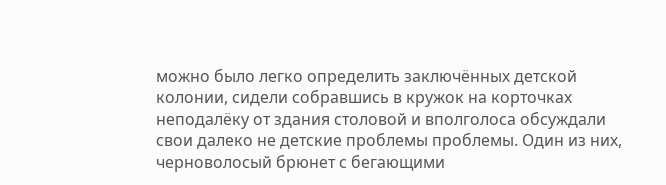можно было легко определить заключённых детской колонии, сидели собравшись в кружок на корточках неподалёку от здания столовой и вполголоса обсуждали свои далеко не детские проблемы проблемы. Один из них, черноволосый брюнет с бегающими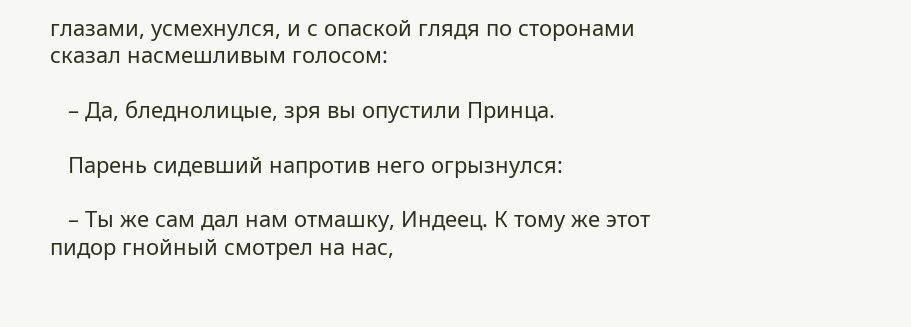глазами, усмехнулся, и с опаской глядя по сторонами сказал насмешливым голосом:

   – Да, бледнолицые, зря вы опустили Принца.

   Парень сидевший напротив него огрызнулся:

   – Ты же сам дал нам отмашку, Индеец. К тому же этот пидор гнойный смотрел на нас,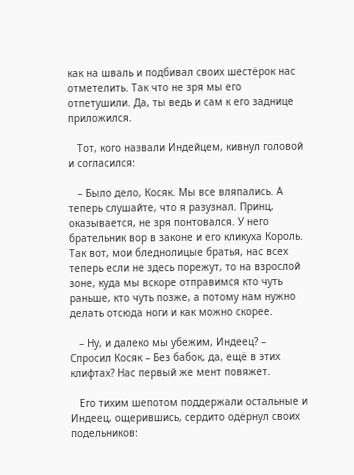как на шваль и подбивал своих шестёрок нас отметелить. Так что не зря мы его отпетушили. Да, ты ведь и сам к его заднице приложился.

   Тот, кого назвали Индейцем, кивнул головой и согласился:

   – Было дело, Косяк. Мы все вляпались. А теперь слушайте, что я разузнал. Принц, оказывается, не зря понтовался. У него брательник вор в законе и его кликуха Король. Так вот, мои бледнолицые братья, нас всех теперь если не здесь порежут, то на взрослой зоне, куда мы вскоре отправимся кто чуть раньше, кто чуть позже, а потому нам нужно делать отсюда ноги и как можно скорее.

   – Ну, и далеко мы убежим, Индеец? – Спросил Косяк – Без бабок, да, ещё в этих клифтах? Нас первый же мент повяжет.

   Его тихим шепотом поддержали остальные и Индеец, ощерившись, сердито одёрнул своих подельников: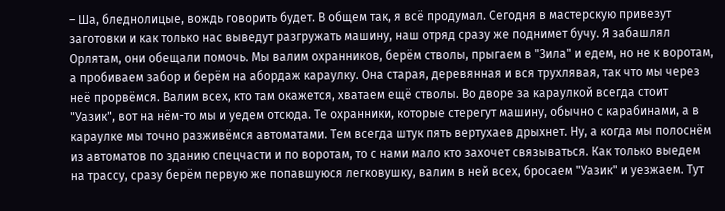– Ша, бледнолицые, вождь говорить будет. В общем так, я всё продумал. Сегодня в мастерскую привезут заготовки и как только нас выведут разгружать машину, наш отряд сразу же поднимет бучу. Я забашлял Орлятам, они обещали помочь. Мы валим охранников, берём стволы, прыгаем в "Зила" и едем, но не к воротам, а пробиваем забор и берём на абордаж караулку. Она старая, деревянная и вся трухлявая, так что мы через неё прорвёмся. Валим всех, кто там окажется, хватаем ещё стволы. Во дворе за караулкой всегда стоит "Уазик", вот на нём-то мы и уедем отсюда. Те охранники, которые стерегут машину, обычно с карабинами, а в караулке мы точно разживёмся автоматами. Тем всегда штук пять вертухаев дрыхнет. Ну, а когда мы полоснём из автоматов по зданию спецчасти и по воротам, то с нами мало кто захочет связываться. Как только выедем на трассу, сразу берём первую же попавшуюся легковушку, валим в ней всех, бросаем "Уазик" и уезжаем. Тут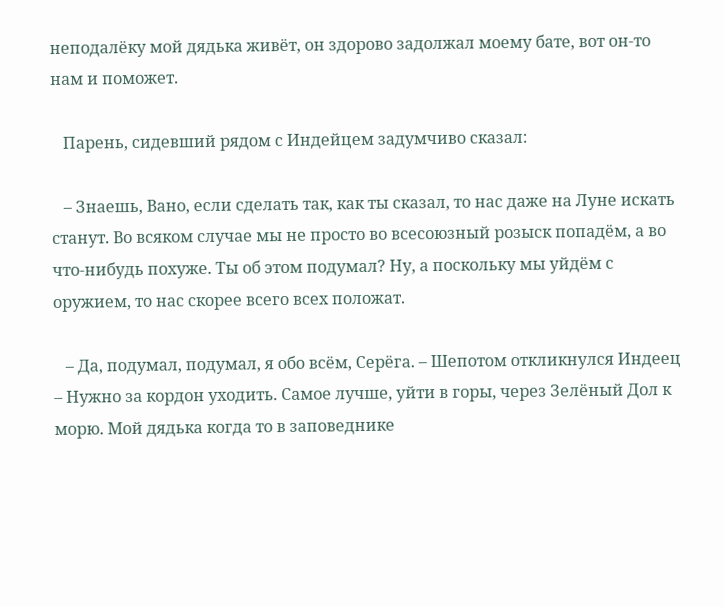неподалёку мой дядька живёт, он здорово задолжал моему бате, вот он-то нам и поможет.

   Парень, сидевший рядом с Индейцем задумчиво сказал:

   – Знаешь, Вано, если сделать так, как ты сказал, то нас даже на Луне искать станут. Во всяком случае мы не просто во всесоюзный розыск попадём, а во что-нибудь похуже. Ты об этом подумал? Ну, а поскольку мы уйдём с оружием, то нас скорее всего всех положат.

   – Да, подумал, подумал, я обо всём, Серёга. – Шепотом откликнулся Индеец – Нужно за кордон уходить. Самое лучше, уйти в горы, через Зелёный Дол к морю. Мой дядька когда то в заповеднике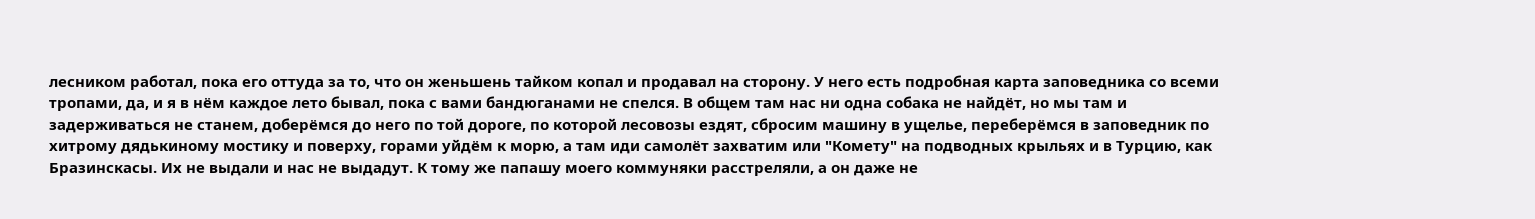лесником работал, пока его оттуда за то, что он женьшень тайком копал и продавал на сторону. У него есть подробная карта заповедника со всеми тропами, да, и я в нём каждое лето бывал, пока с вами бандюганами не спелся. В общем там нас ни одна собака не найдёт, но мы там и задерживаться не станем, доберёмся до него по той дороге, по которой лесовозы ездят, сбросим машину в ущелье, переберёмся в заповедник по хитрому дядькиному мостику и поверху, горами уйдём к морю, а там иди самолёт захватим или "Комету" на подводных крыльях и в Турцию, как Бразинскасы. Их не выдали и нас не выдадут. К тому же папашу моего коммуняки расстреляли, а он даже не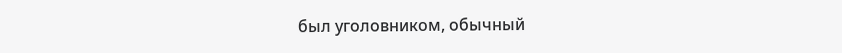был уголовником, обычный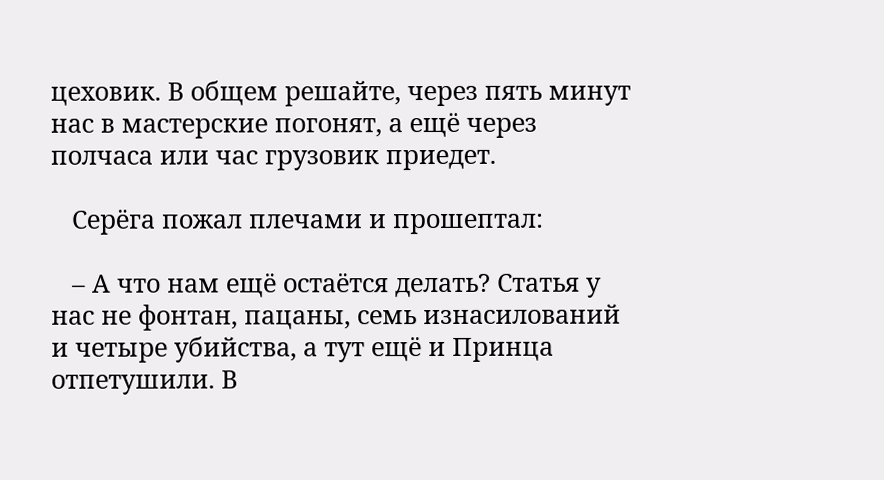цеховик. В общем решайте, через пять минут нас в мастерские погонят, а ещё через полчаса или час грузовик приедет.

   Серёга пожал плечами и прошептал:

   – А что нам ещё остаётся делать? Статья у нас не фонтан, пацаны, семь изнасилований и четыре убийства, а тут ещё и Принца отпетушили. В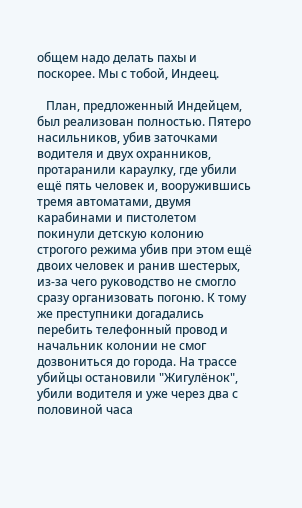общем надо делать пахы и поскорее. Мы с тобой, Индеец.

   План, предложенный Индейцем, был реализован полностью. Пятеро насильников, убив заточками водителя и двух охранников, протаранили караулку, где убили ещё пять человек и, вооружившись тремя автоматами, двумя карабинами и пистолетом покинули детскую колонию строгого режима убив при этом ещё двоих человек и ранив шестерых, из-за чего руководство не смогло сразу организовать погоню. К тому же преступники догадались перебить телефонный провод и начальник колонии не смог дозвониться до города. На трассе убийцы остановили "Жигулёнок", убили водителя и уже через два с половиной часа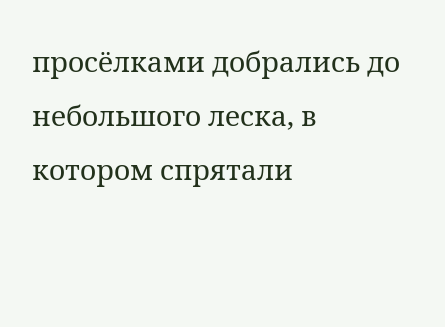просёлками добрались до небольшого леска, в котором спрятали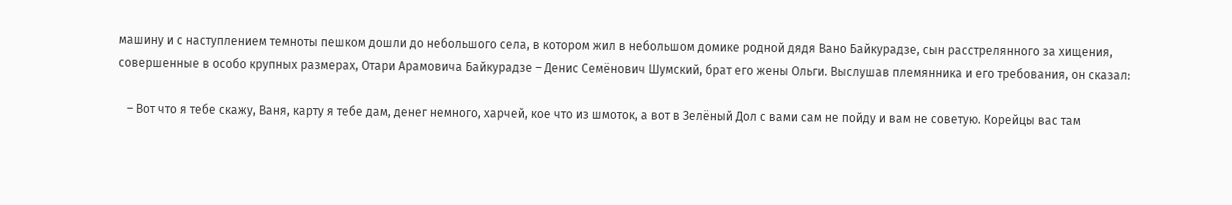машину и с наступлением темноты пешком дошли до небольшого села, в котором жил в небольшом домике родной дядя Вано Байкурадзе, сын расстрелянного за хищения, совершенные в особо крупных размерах, Отари Арамовича Байкурадзе – Денис Семёнович Шумский, брат его жены Ольги. Выслушав племянника и его требования, он сказал:

   – Вот что я тебе скажу, Ваня, карту я тебе дам, денег немного, харчей, кое что из шмоток, а вот в Зелёный Дол с вами сам не пойду и вам не советую. Корейцы вас там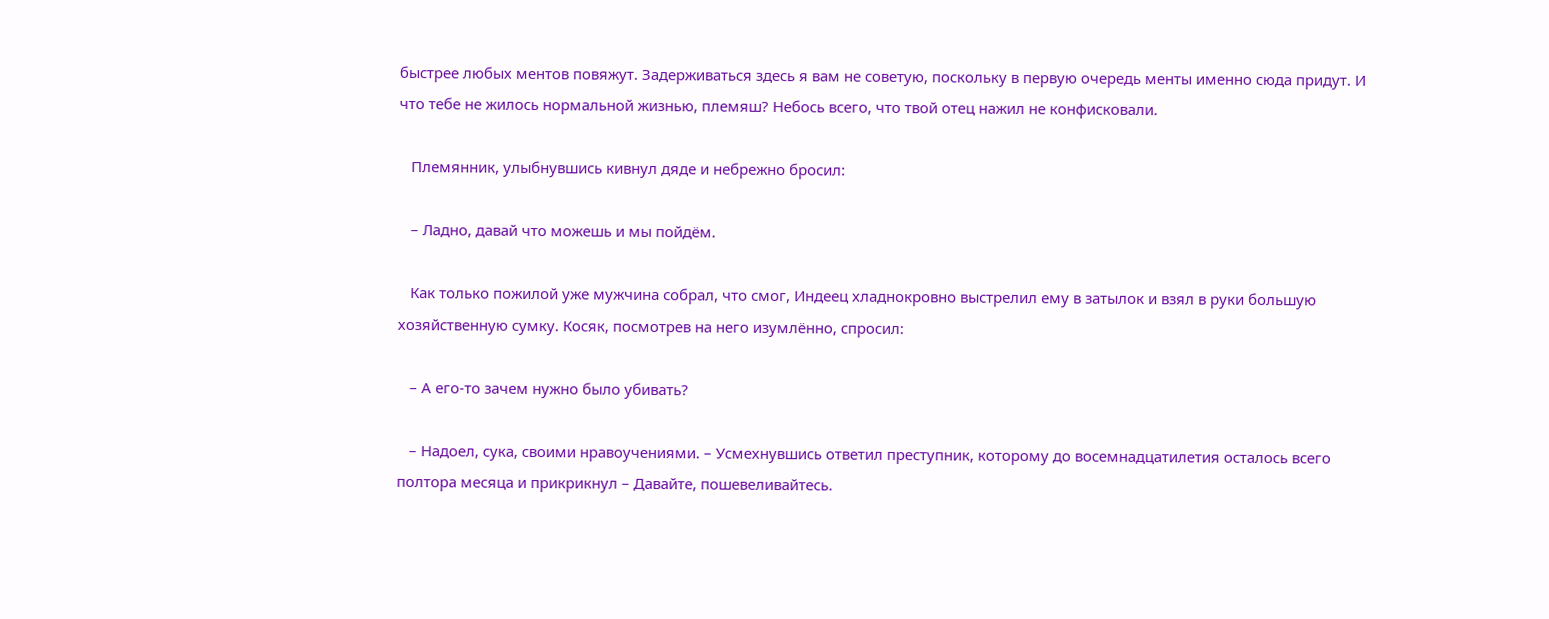быстрее любых ментов повяжут. Задерживаться здесь я вам не советую, поскольку в первую очередь менты именно сюда придут. И что тебе не жилось нормальной жизнью, племяш? Небось всего, что твой отец нажил не конфисковали.

   Племянник, улыбнувшись кивнул дяде и небрежно бросил:

   – Ладно, давай что можешь и мы пойдём.

   Как только пожилой уже мужчина собрал, что смог, Индеец хладнокровно выстрелил ему в затылок и взял в руки большую хозяйственную сумку. Косяк, посмотрев на него изумлённо, спросил:

   – А его-то зачем нужно было убивать?

   – Надоел, сука, своими нравоучениями. – Усмехнувшись ответил преступник, которому до восемнадцатилетия осталось всего полтора месяца и прикрикнул – Давайте, пошевеливайтесь.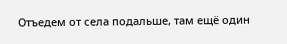Отъедем от села подальше, там ещё один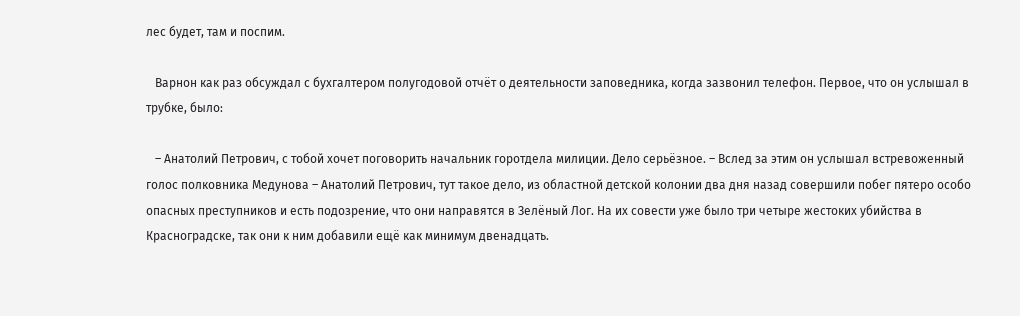лес будет, там и поспим.

   Варнон как раз обсуждал с бухгалтером полугодовой отчёт о деятельности заповедника, когда зазвонил телефон. Первое, что он услышал в трубке, было:

   – Анатолий Петрович, с тобой хочет поговорить начальник горотдела милиции. Дело серьёзное. – Вслед за этим он услышал встревоженный голос полковника Медунова – Анатолий Петрович, тут такое дело, из областной детской колонии два дня назад совершили побег пятеро особо опасных преступников и есть подозрение, что они направятся в Зелёный Лог. На их совести уже было три четыре жестоких убийства в Красноградске, так они к ним добавили ещё как минимум двенадцать.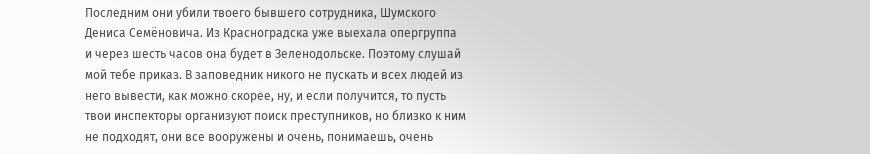Последним они убили твоего бывшего сотрудника, Шумского Дениса Семёновича. Из Красноградска уже выехала опергруппа и через шесть часов она будет в Зеленодольске. Поэтому слушай мой тебе приказ. В заповедник никого не пускать и всех людей из него вывести, как можно скорее, ну, и если получится, то пусть твои инспекторы организуют поиск преступников, но близко к ним не подходят, они все вооружены и очень, понимаешь, очень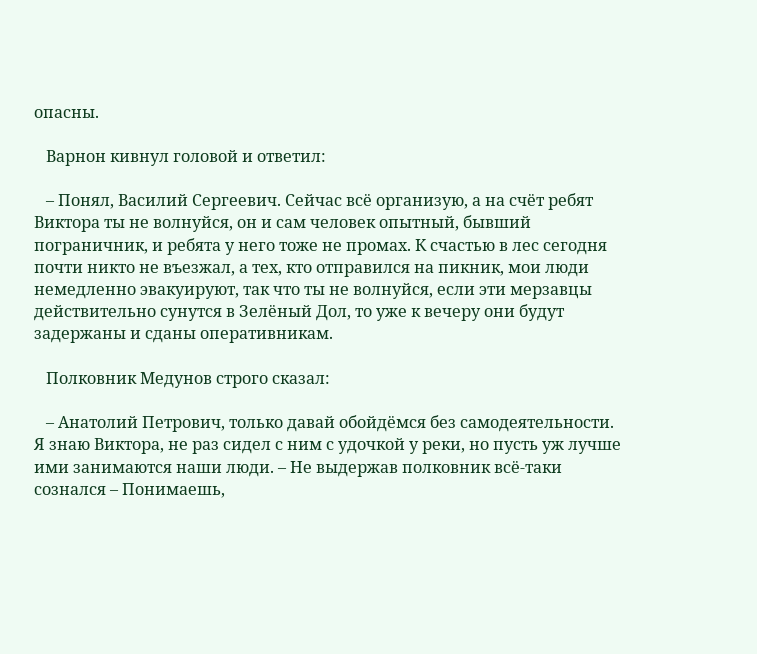опасны.

   Варнон кивнул головой и ответил:

   – Понял, Василий Сергеевич. Сейчас всё организую, а на счёт ребят Виктора ты не волнуйся, он и сам человек опытный, бывший пограничник, и ребята у него тоже не промах. К счастью в лес сегодня почти никто не въезжал, а тех, кто отправился на пикник, мои люди немедленно эвакуируют, так что ты не волнуйся, если эти мерзавцы действительно сунутся в Зелёный Дол, то уже к вечеру они будут задержаны и сданы оперативникам.

   Полковник Медунов строго сказал:

   – Анатолий Петрович, только давай обойдёмся без самодеятельности. Я знаю Виктора, не раз сидел с ним с удочкой у реки, но пусть уж лучше ими занимаются наши люди. – Не выдержав полковник всё-таки сознался – Понимаешь,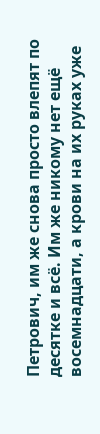Петрович, им же снова просто влепят по десятке и всё. Им же никому нет ещё восемнадцати, а крови на их руках уже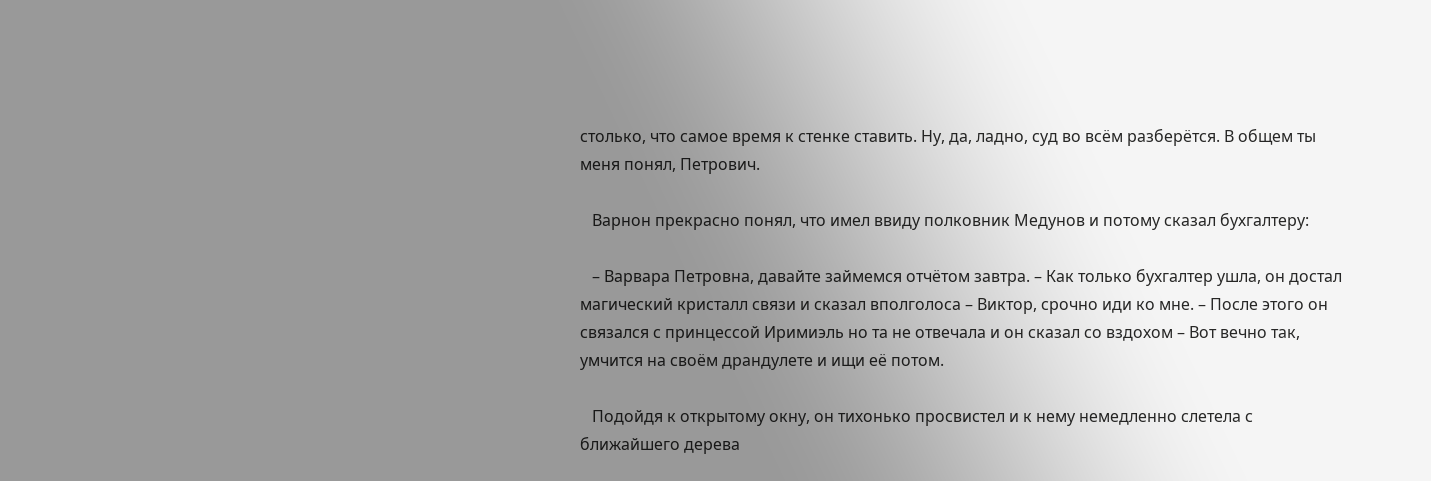столько, что самое время к стенке ставить. Ну, да, ладно, суд во всём разберётся. В общем ты меня понял, Петрович.

   Варнон прекрасно понял, что имел ввиду полковник Медунов и потому сказал бухгалтеру:

   – Варвара Петровна, давайте займемся отчётом завтра. – Как только бухгалтер ушла, он достал магический кристалл связи и сказал вполголоса – Виктор, срочно иди ко мне. – После этого он связался с принцессой Иримиэль но та не отвечала и он сказал со вздохом – Вот вечно так, умчится на своём драндулете и ищи её потом.

   Подойдя к открытому окну, он тихонько просвистел и к нему немедленно слетела с ближайшего дерева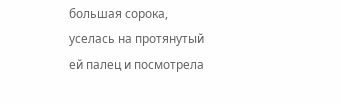большая сорока, уселась на протянутый ей палец и посмотрела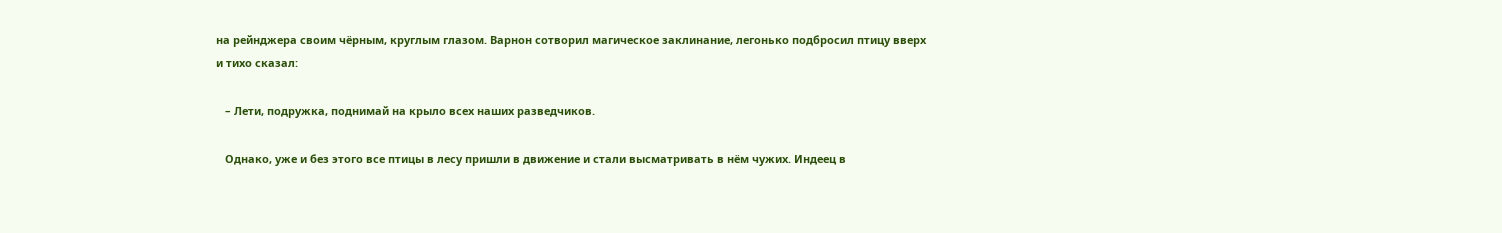на рейнджера своим чёрным, круглым глазом. Варнон сотворил магическое заклинание, легонько подбросил птицу вверх и тихо сказал:

   – Лети, подружка, поднимай на крыло всех наших разведчиков.

   Однако, уже и без этого все птицы в лесу пришли в движение и стали высматривать в нём чужих. Индеец в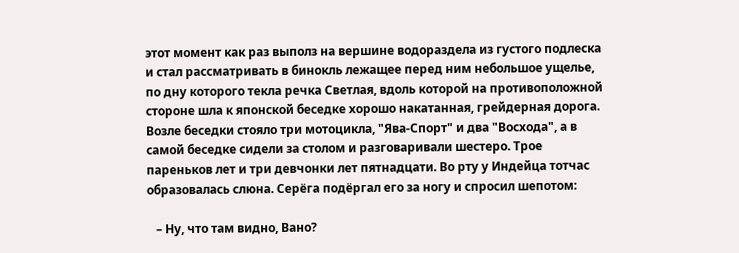этот момент как раз выполз на вершине водораздела из густого подлеска и стал рассматривать в бинокль лежащее перед ним небольшое ущелье, по дну которого текла речка Светлая, вдоль которой на противоположной стороне шла к японской беседке хорошо накатанная, грейдерная дорога. Возле беседки стояло три мотоцикла, "Ява-Спорт" и два "Восхода", а в самой беседке сидели за столом и разговаривали шестеро. Трое пареньков лет и три девчонки лет пятнадцати. Во рту у Индейца тотчас образовалась слюна. Серёга подёргал его за ногу и спросил шепотом:

   – Ну, что там видно, Вано?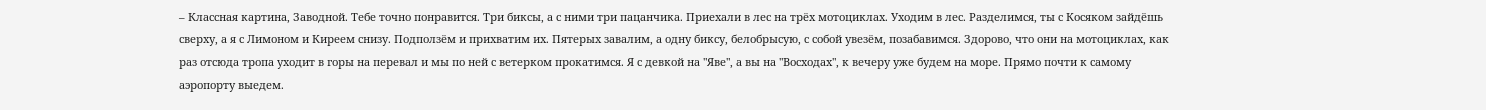– Классная картина, Заводной. Тебе точно понравится. Три биксы, а с ними три пацанчика. Приехали в лес на трёх мотоциклах. Уходим в лес. Разделимся, ты с Косяком зайдёшь сверху, а я с Лимоном и Киреем снизу. Подползём и прихватим их. Пятерых завалим, а одну биксу, белобрысую, с собой увезём, позабавимся. Здорово, что они на мотоциклах, как раз отсюда тропа уходит в горы на перевал и мы по ней с ветерком прокатимся. Я с девкой на "Яве", а вы на "Восходах", к вечеру уже будем на море. Прямо почти к самому аэропорту выедем.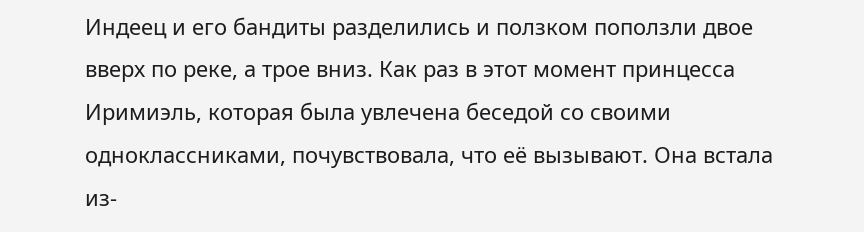Индеец и его бандиты разделились и ползком поползли двое вверх по реке, а трое вниз. Как раз в этот момент принцесса Иримиэль, которая была увлечена беседой со своими одноклассниками, почувствовала, что её вызывают. Она встала из-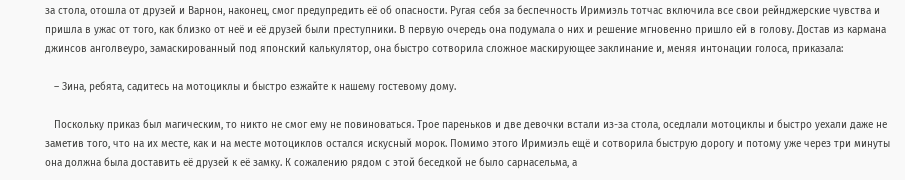за стола, отошла от друзей и Варнон, наконец, смог предупредить её об опасности. Ругая себя за беспечность Иримиэль тотчас включила все свои рейнджерские чувства и пришла в ужас от того, как близко от неё и её друзей были преступники. В первую очередь она подумала о них и решение мгновенно пришло ей в голову. Достав из кармана джинсов анголвеуро, замаскированный под японский калькулятор, она быстро сотворила сложное маскирующее заклинание и, меняя интонации голоса, приказала:

   – Зина, ребята, садитесь на мотоциклы и быстро езжайте к нашему гостевому дому.

   Поскольку приказ был магическим, то никто не смог ему не повиноваться. Трое пареньков и две девочки встали из-за стола, оседлали мотоциклы и быстро уехали даже не заметив того, что на их месте, как и на месте мотоциклов остался искусный морок. Помимо этого Иримиэль ещё и сотворила быструю дорогу и потому уже через три минуты она должна была доставить её друзей к её замку. К сожалению рядом с этой беседкой не было сарнасельма, а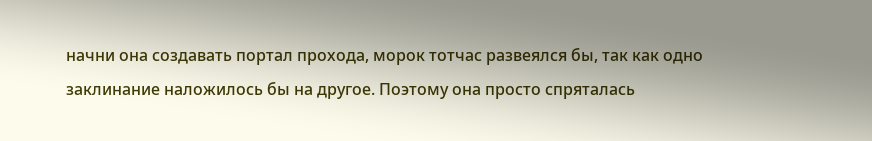начни она создавать портал прохода, морок тотчас развеялся бы, так как одно заклинание наложилось бы на другое. Поэтому она просто спряталась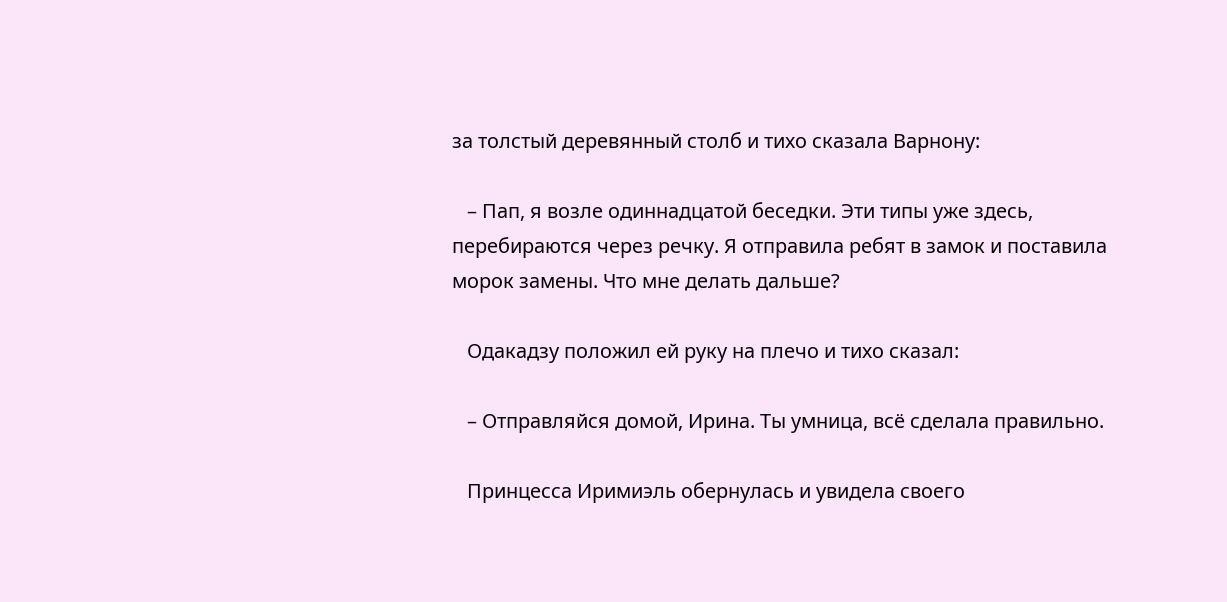за толстый деревянный столб и тихо сказала Варнону:

   – Пап, я возле одиннадцатой беседки. Эти типы уже здесь, перебираются через речку. Я отправила ребят в замок и поставила морок замены. Что мне делать дальше?

   Одакадзу положил ей руку на плечо и тихо сказал:

   – Отправляйся домой, Ирина. Ты умница, всё сделала правильно.

   Принцесса Иримиэль обернулась и увидела своего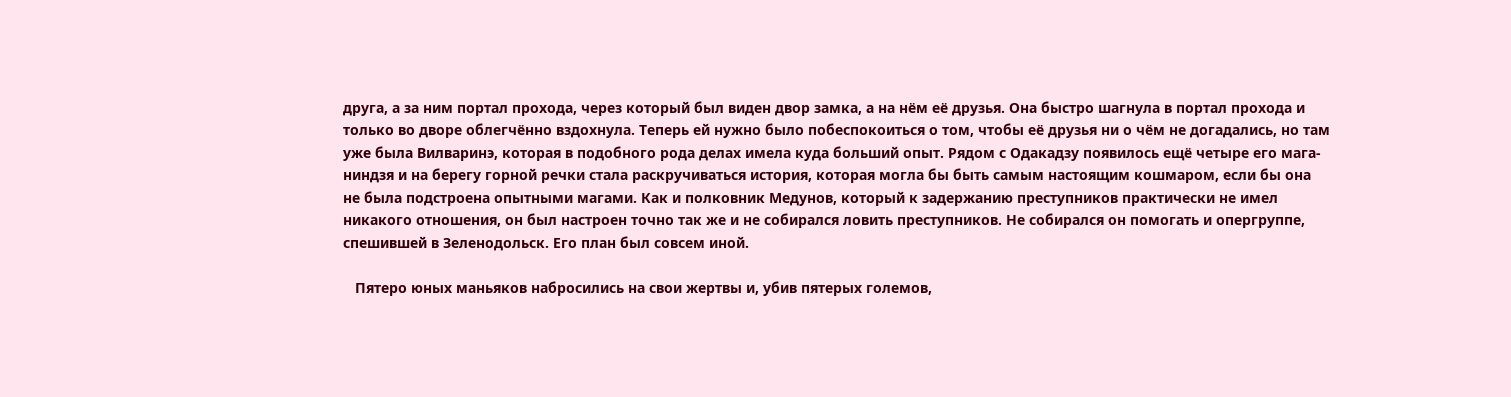друга, а за ним портал прохода, через который был виден двор замка, а на нём её друзья. Она быстро шагнула в портал прохода и только во дворе облегчённо вздохнула. Теперь ей нужно было побеспокоиться о том, чтобы её друзья ни о чём не догадались, но там уже была Вилваринэ, которая в подобного рода делах имела куда больший опыт. Рядом с Одакадзу появилось ещё четыре его мага-ниндзя и на берегу горной речки стала раскручиваться история, которая могла бы быть самым настоящим кошмаром, если бы она не была подстроена опытными магами. Как и полковник Медунов, который к задержанию преступников практически не имел никакого отношения, он был настроен точно так же и не собирался ловить преступников. Не собирался он помогать и опергруппе, спешившей в Зеленодольск. Его план был совсем иной.

   Пятеро юных маньяков набросились на свои жертвы и, убив пятерых големов,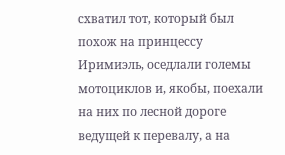схватил тот, который был похож на принцессу Иримиэль, оседлали големы мотоциклов и, якобы, поехали на них по лесной дороге ведущей к перевалу, а на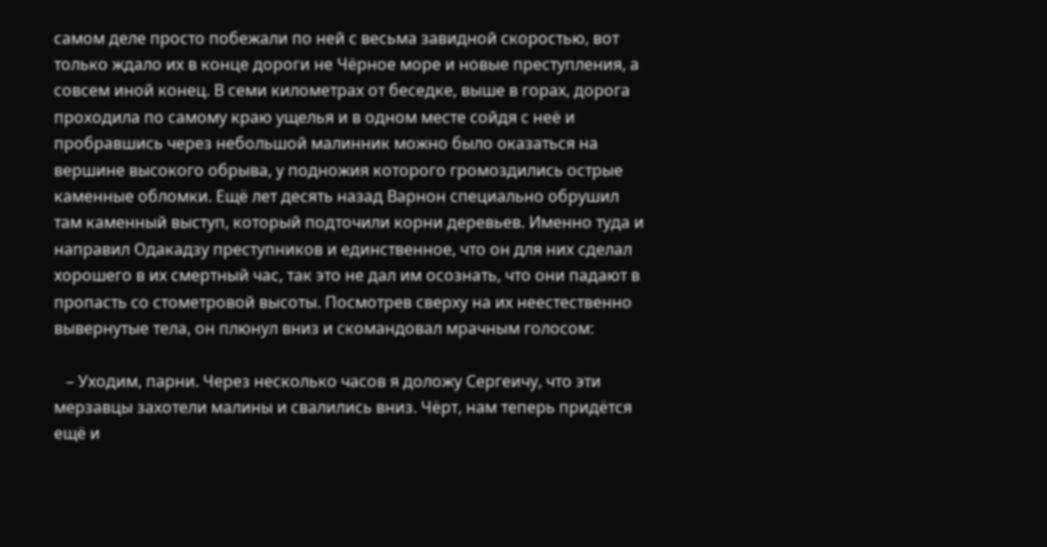самом деле просто побежали по ней с весьма завидной скоростью, вот только ждало их в конце дороги не Чёрное море и новые преступления, а совсем иной конец. В семи километрах от беседке, выше в горах, дорога проходила по самому краю ущелья и в одном месте сойдя с неё и пробравшись через небольшой малинник можно было оказаться на вершине высокого обрыва, у подножия которого громоздились острые каменные обломки. Ещё лет десять назад Варнон специально обрушил там каменный выступ, который подточили корни деревьев. Именно туда и направил Одакадзу преступников и единственное, что он для них сделал хорошего в их смертный час, так это не дал им осознать, что они падают в пропасть со стометровой высоты. Посмотрев сверху на их неестественно вывернутые тела, он плюнул вниз и скомандовал мрачным голосом:

   – Уходим, парни. Через несколько часов я доложу Сергеичу, что эти мерзавцы захотели малины и свалились вниз. Чёрт, нам теперь придётся ещё и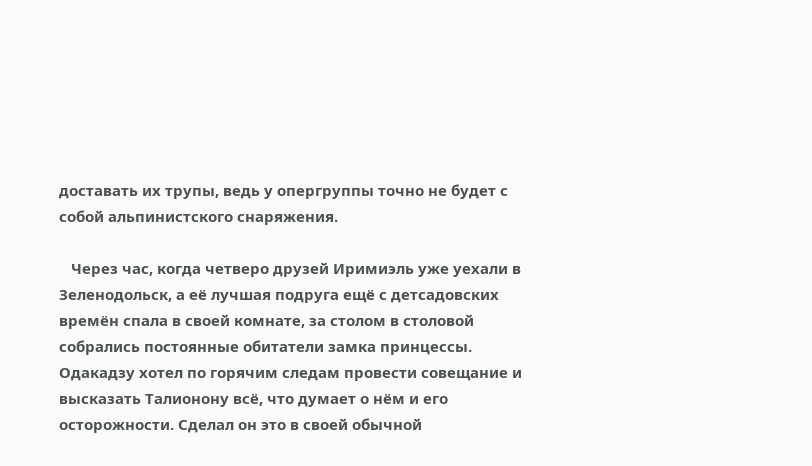доставать их трупы, ведь у опергруппы точно не будет с собой альпинистского снаряжения.

   Через час, когда четверо друзей Иримиэль уже уехали в Зеленодольск, а её лучшая подруга ещё с детсадовских времён спала в своей комнате, за столом в столовой собрались постоянные обитатели замка принцессы. Одакадзу хотел по горячим следам провести совещание и высказать Талионону всё, что думает о нём и его осторожности. Сделал он это в своей обычной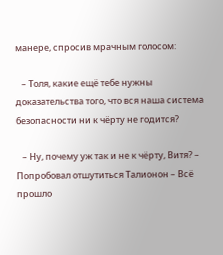манере, спросив мрачным голосом:

   – Толя, какие ещё тебе нужны доказательства того, что вся наша система безопасности ни к чёрту не годится?

   – Ну, почему уж так и не к чёрту, Витя? – Попробовал отшутиться Талионон – Всё прошло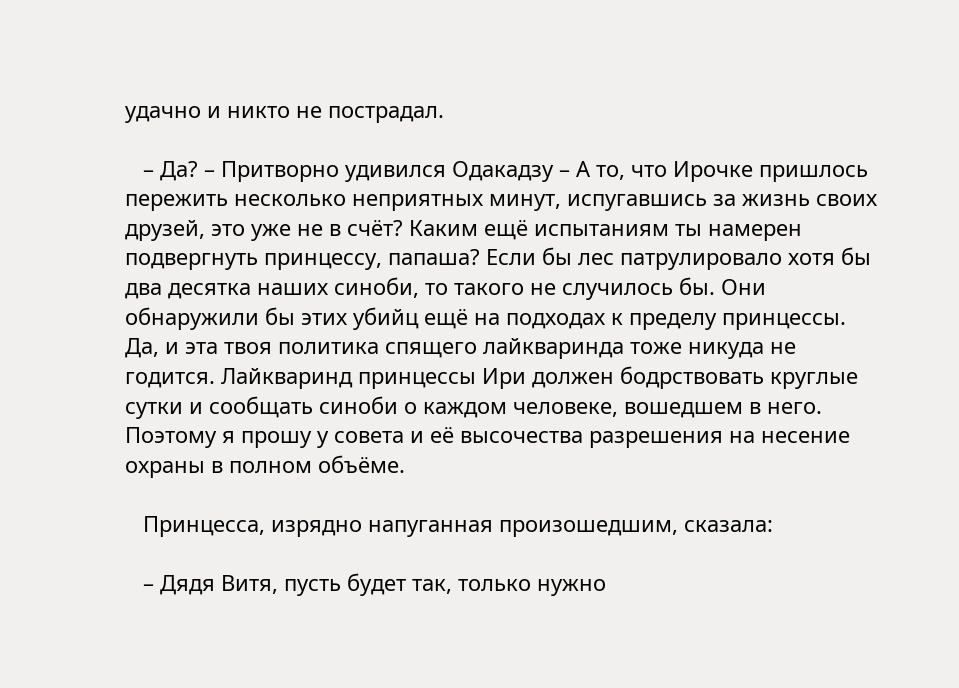удачно и никто не пострадал.

   – Да? – Притворно удивился Одакадзу – А то, что Ирочке пришлось пережить несколько неприятных минут, испугавшись за жизнь своих друзей, это уже не в счёт? Каким ещё испытаниям ты намерен подвергнуть принцессу, папаша? Если бы лес патрулировало хотя бы два десятка наших синоби, то такого не случилось бы. Они обнаружили бы этих убийц ещё на подходах к пределу принцессы. Да, и эта твоя политика спящего лайкваринда тоже никуда не годится. Лайкваринд принцессы Ири должен бодрствовать круглые сутки и сообщать синоби о каждом человеке, вошедшем в него. Поэтому я прошу у совета и её высочества разрешения на несение охраны в полном объёме.

   Принцесса, изрядно напуганная произошедшим, сказала:

   – Дядя Витя, пусть будет так, только нужно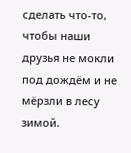сделать что-то, чтобы наши друзья не мокли под дождём и не мёрзли в лесу зимой.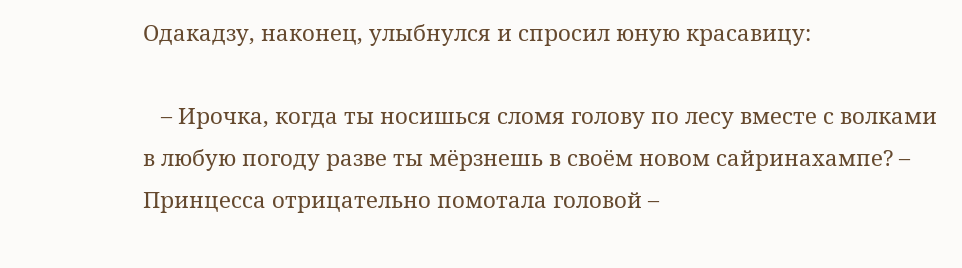Одакадзу, наконец, улыбнулся и спросил юную красавицу:

   – Ирочка, когда ты носишься сломя голову по лесу вместе с волками в любую погоду разве ты мёрзнешь в своём новом сайринахампе? – Принцесса отрицательно помотала головой –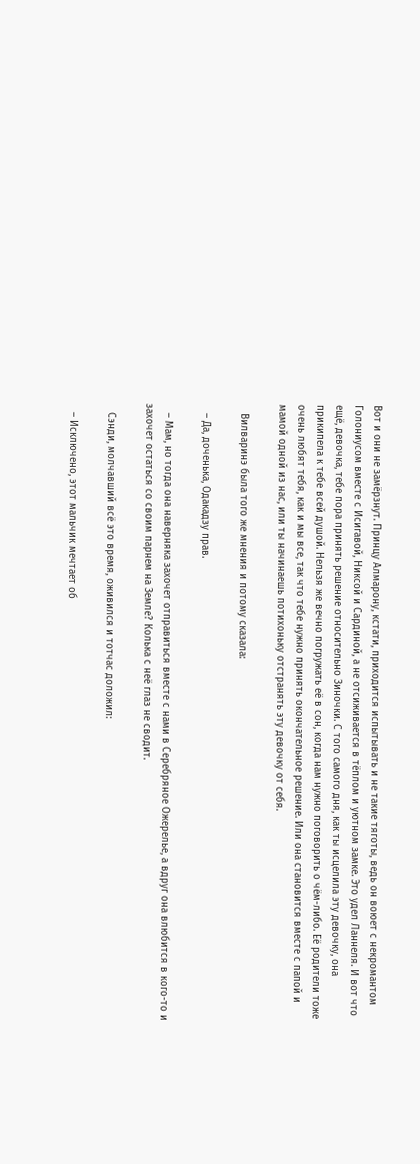Вот и они не замёрзнут. Принцу Алмарону, кстати, приходится испытывать и не такие тяготы, ведь он воюет с некромантом Голониусом вместе с Исигавой, Никсой и Сардиной, а не отсиживается в тёплом и уютном замке. Это удел Ланнеля. И вот что ещё, девочка, тебе пора принять решение относительно Зиночки. С того самого дня, как ты исцелила эту девочку, она прикипела к тебе всей душой. Нельзя же вечно погружать её в сон, когда нам нужно поговорить о чём-либо. Её родители тоже очень любят тебя, как и мы все, так что тебе нужно принять окончательное решение. Или она становится вместе с папой и мамой одной из нас, или ты начинаешь потихоньку отстранять эту девочку от себя.

   Вилваринэ была того же мнения и потому сказала:

   – Да, доченька, Одакадзу прав.

   – Мам, но тогда она наверняка захочет отправиться вместе с нами в Серебряное Ожерелье, а вдруг она влюбится в кого-то и захочет остаться со своим парнем на Земле? Колька с неё глаз не сводит.

   Сэнди, молчавший всё это время, оживился и тотчас доложил:

   – Исключено, этот мальчик мечтает об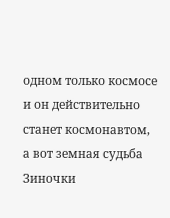одном только космосе и он действительно станет космонавтом, а вот земная судьба Зиночки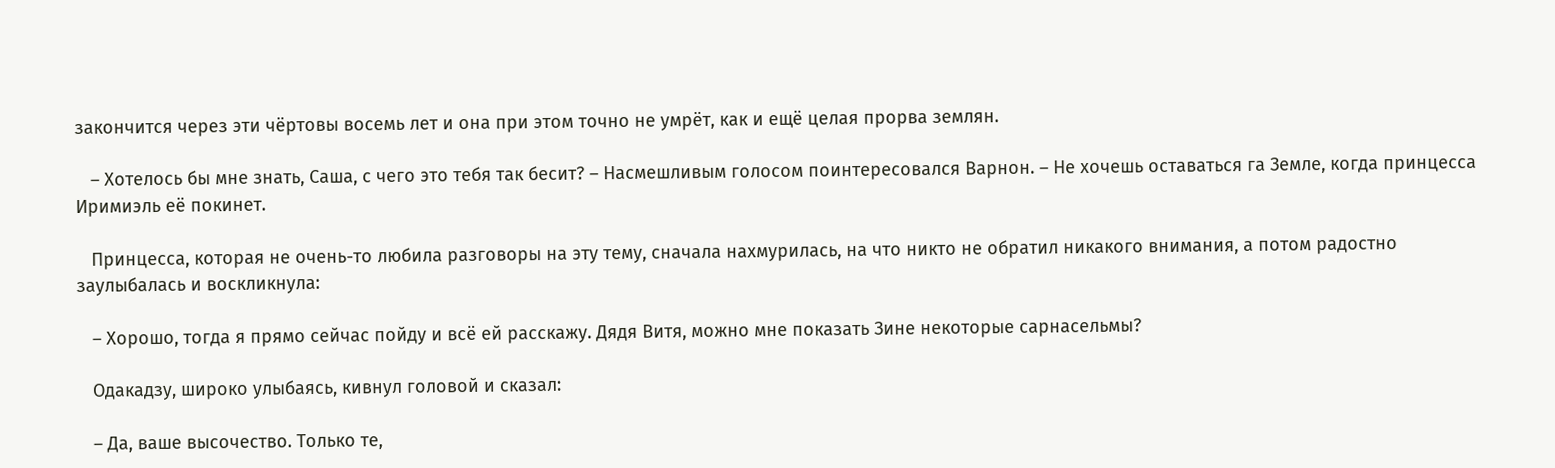закончится через эти чёртовы восемь лет и она при этом точно не умрёт, как и ещё целая прорва землян.

   – Хотелось бы мне знать, Саша, с чего это тебя так бесит? – Насмешливым голосом поинтересовался Варнон. – Не хочешь оставаться га Земле, когда принцесса Иримиэль её покинет.

   Принцесса, которая не очень-то любила разговоры на эту тему, сначала нахмурилась, на что никто не обратил никакого внимания, а потом радостно заулыбалась и воскликнула:

   – Хорошо, тогда я прямо сейчас пойду и всё ей расскажу. Дядя Витя, можно мне показать Зине некоторые сарнасельмы?

   Одакадзу, широко улыбаясь, кивнул головой и сказал:

   – Да, ваше высочество. Только те,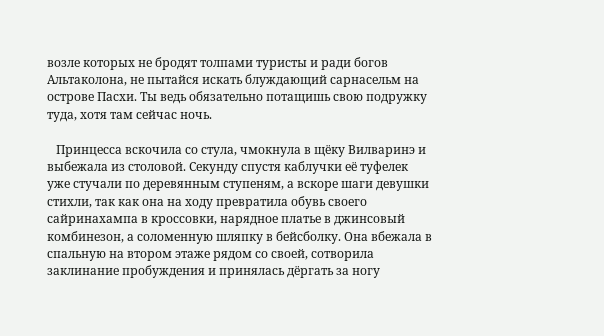возле которых не бродят толпами туристы и ради богов Альтаколона, не пытайся искать блуждающий сарнасельм на острове Пасхи. Ты ведь обязательно потащишь свою подружку туда, хотя там сейчас ночь.

   Принцесса вскочила со стула, чмокнула в щёку Вилваринэ и выбежала из столовой. Секунду спустя каблучки её туфелек уже стучали по деревянным ступеням, а вскоре шаги девушки стихли, так как она на ходу превратила обувь своего сайринахампа в кроссовки, нарядное платье в джинсовый комбинезон, а соломенную шляпку в бейсболку. Она вбежала в спальную на втором этаже рядом со своей, сотворила заклинание пробуждения и принялась дёргать за ногу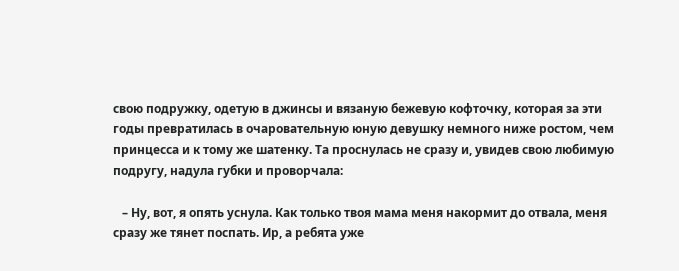свою подружку, одетую в джинсы и вязаную бежевую кофточку, которая за эти годы превратилась в очаровательную юную девушку немного ниже ростом, чем принцесса и к тому же шатенку. Та проснулась не сразу и, увидев свою любимую подругу, надула губки и проворчала:

   – Ну, вот, я опять уснула. Как только твоя мама меня накормит до отвала, меня сразу же тянет поспать. Ир, а ребята уже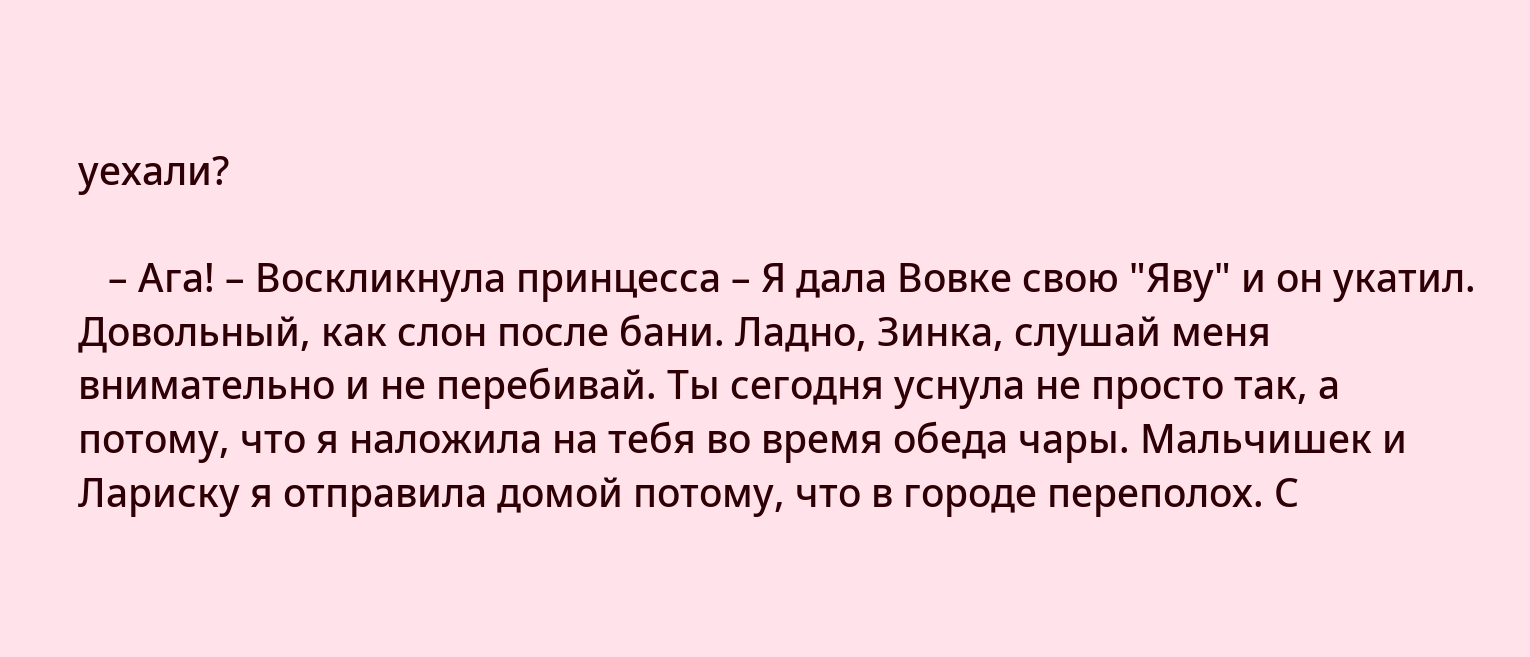уехали?

   – Ага! – Воскликнула принцесса – Я дала Вовке свою "Яву" и он укатил. Довольный, как слон после бани. Ладно, Зинка, слушай меня внимательно и не перебивай. Ты сегодня уснула не просто так, а потому, что я наложила на тебя во время обеда чары. Мальчишек и Лариску я отправила домой потому, что в городе переполох. С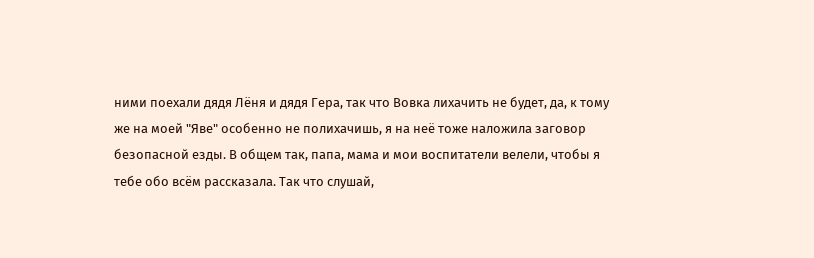ними поехали дядя Лёня и дядя Гера, так что Вовка лихачить не будет, да, к тому же на моей "Яве" особенно не полихачишь, я на неё тоже наложила заговор безопасной езды. В общем так, папа, мама и мои воспитатели велели, чтобы я тебе обо всём рассказала. Так что слушай,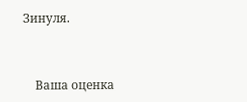Зинуля.


    Ваша оценка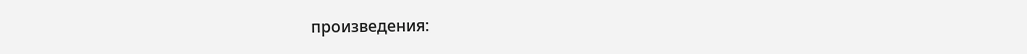произведения: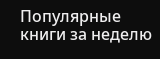Популярные книги за неделю